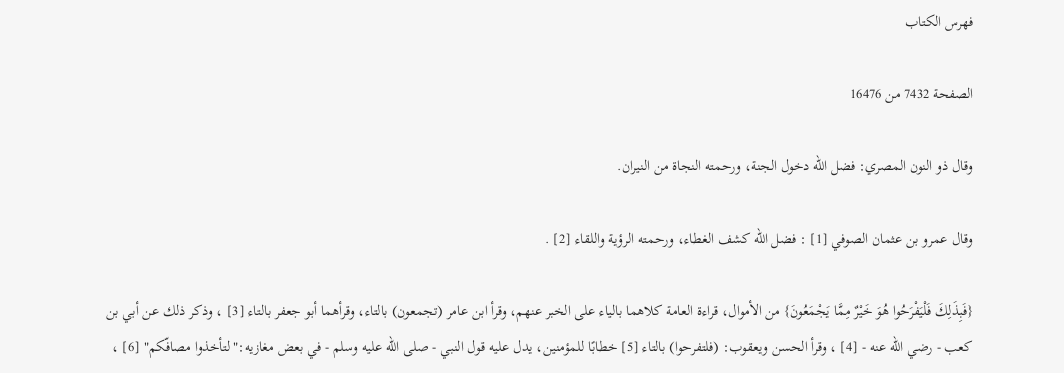فهرس الكتاب

الصفحة 7432 من 16476

وقال ذو النون المصري: فضل الله دخول الجنة، ورحمته النجاة من النيران.

وقال عمرو بن عثمان الصوفي [1] : فضل الله كشف الغطاء، ورحمته الرؤية واللقاء [2] .

{فَبِذَلِكَ فَلْيَفْرَحُوا هُوَ خَيْرٌ مِمَّا يَجْمَعُونَ} من الأموال، قراءة العامة كلاهما بالياء على الخبر عنهم، وقرأ ابن عامر (تجمعون) بالتاء، وقرأهما أبو جعفر بالتاء [3] ، وذكر ذلك عن أبي بن كعب - رضي الله عنه - [4] ، وقرأ الحسن ويعقوب: (فلتفرحوا) بالتاء [5] خطابًا للمؤمنين، يدل عليه قول النبي - صلى الله عليه وسلم - في بعض مغازيه:"لتأخذوا مصافّكم" [6] ،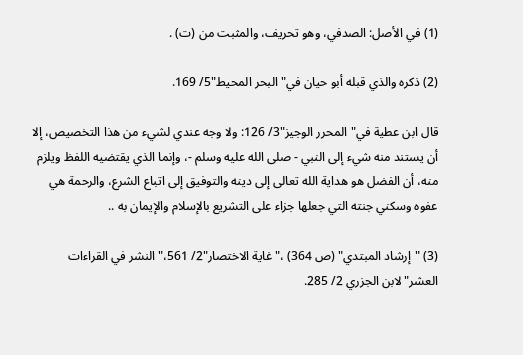(1) في الأصل: الصدفي، وهو تحريف، والمثبت من (ت) .

(2) ذكره والذي قبله أبو حيان في"البحر المحيط"5/ 169.

قال ابن عطية في"المحرر الوجيز"3/ 126: ولا وجه عندي لشيء من هذا التخصيص، إلا أن يستند منه شيء إلى النبي - صلى الله عليه وسلم -، وإنما الذي يقتضيه اللفظ ويلزم منه، أن الفضل هو هداية الله تعالى إلى دينه والتوفيق إلى اتباع الشرع، والرحمة هي عفوه وسكني جنته التي جعلها جزاء على التشريع بالإسلام والإيمان به ..

(3) "إرشاد المبتدي" (ص 364) ،"غاية الاختصار"2/ 561،"النشر في القراءات العشر"لابن الجزري 2/ 285.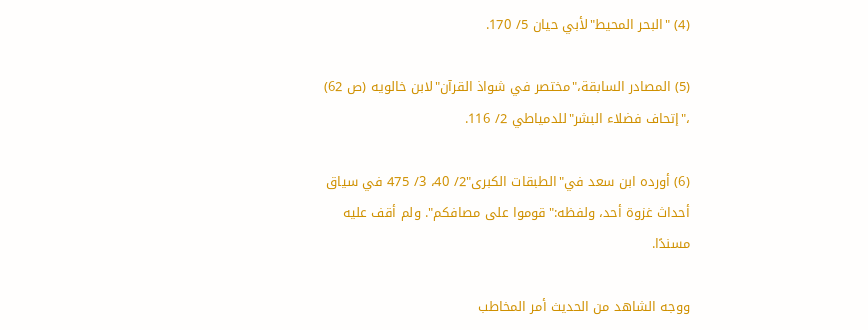(4) "البحر المحيط"لأبي حيان 5/ 170.

(5) المصادر السابقة،"مختصر في شواذ القرآن"لابن خالويه (ص 62) ،"إتحاف فضلاء البشر"للدمياطي 2/ 116.

(6) أورده ابن سعد في"الطبقات الكبرى"2/ 40، 3/ 475 في سياق أحداث غزوة أحد، ولفظه:"قوموا على مصافكم". ولم أقف عليه مسندًا.

ووجه الشاهد من الحديث أمر المخاطب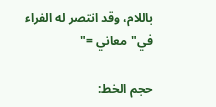باللام، وقد انتصر له الفراء في"معاني ="

حجم الخط: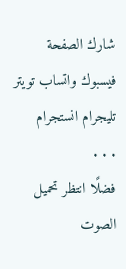شارك الصفحة
فيسبوك واتساب تويتر تليجرام انستجرام
. . .
فضلًا انتظر تحميل الصوت